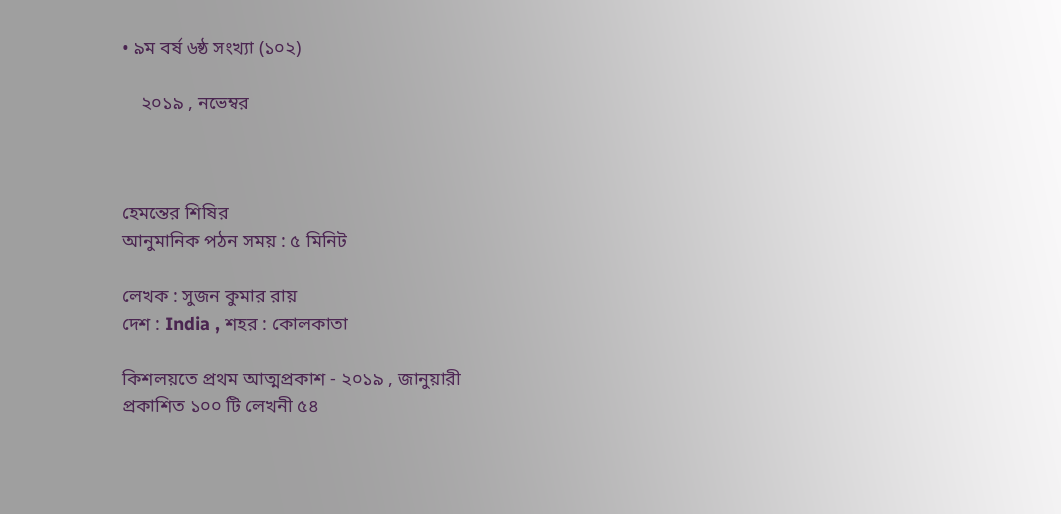• ৯ম বর্ষ ৬ষ্ঠ সংখ্যা (১০২)

    ২০১৯ , নভেম্বর



হেমন্তের শিষির
আনুমানিক পঠন সময় : ৫ মিনিট

লেখক : সুজন কুমার রায়
দেশ : India , শহর : কোলকাতা

কিশলয়তে প্রথম আত্মপ্রকাশ - ২০১৯ , জানুয়ারী
প্রকাশিত ১০০ টি লেখনী ৫৪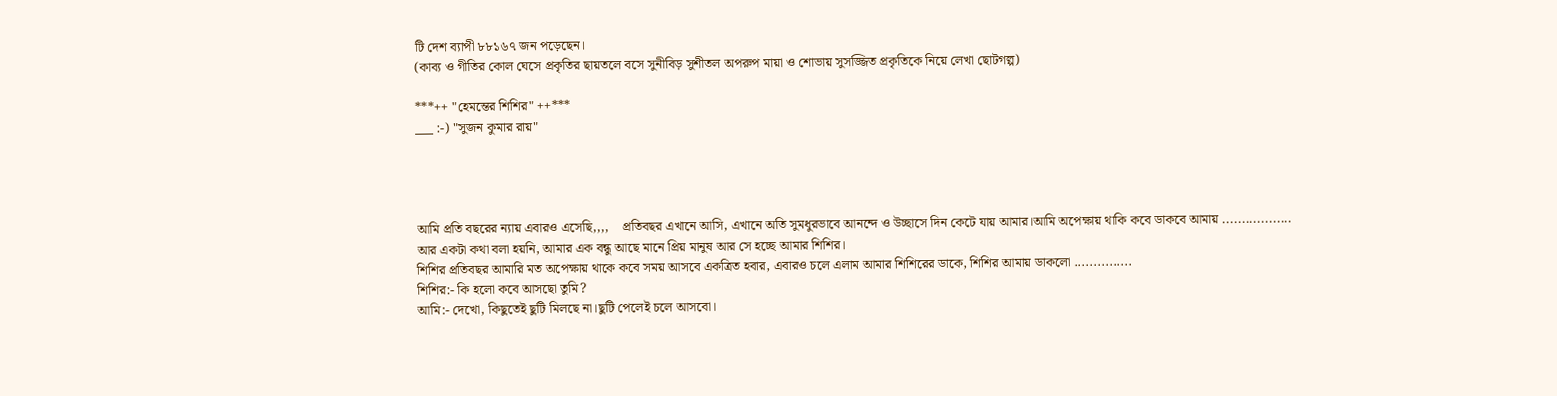টি দেশ ব্যাপী ৮৮১৬৭ জন পড়েছেন।
(কাব্য ও গীতির কোল ঘেসে প্রকৃতির ছায়তলে বসে সুনীবিড় সুশীতল অপরুপ মায়া ও শোভায় সুসজ্জিত প্রকৃতিকে নিয়ে লেখা ছোটগল্প)

***++ "হেমন্তের শিশির" ++***
___ :-) "সুজন কুমার রায়"




আমি প্রতি বছরের ন্যায় এবারও এসেছি,,,,    প্রতিবছর এখানে আসি, এখানে অতি সুমধুরভাবে আনন্দে ও উচ্ছাসে দিন কেটে যায় আমার।আমি অপেক্ষায় থাকি কবে ডাকবে আমায় ..................
আর একটা কথা বলা হয়নি, আমার এক বন্ধু আছে মানে প্রিয় মানুষ আর সে হচ্ছে আমার শিশির।
শিশির প্রতিবছর আমারি মত অপেক্ষায় থাকে কবে সময় আসবে একত্রিত হবার, এবারও চলে এলাম আমার শিশিরের ডাকে, শিশির আমায় ডাকলো ...............
শিশির:- কি হলো কবে আসছো তুমি?
আমি:- দেখো, কিছুতেই ছুটি মিলছে না।ছুটি পেলেই চলে আসবো।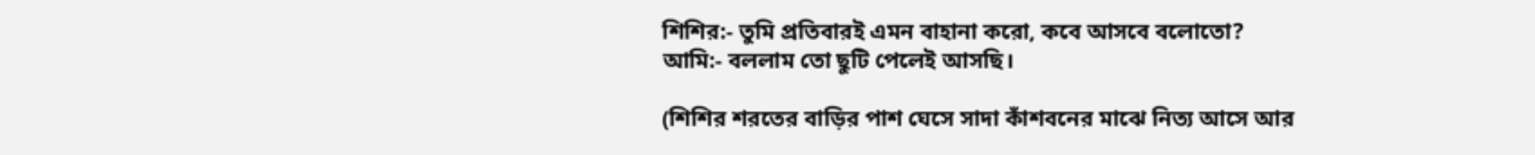শিশির:- তুমি প্রতিবারই এমন বাহানা করো, কবে আসবে বলোতো?
আমি:- বললাম তো ছুটি পেলেই আসছি।

(শিশির শরতের বাড়ির পাশ ঘেসে সাদা কাঁশবনের মাঝে নিত্য আসে আর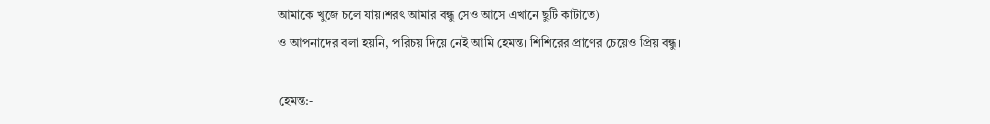আমাকে খুজে চলে যায়।শরৎ আমার বন্ধু সেও আসে এখানে ছুটি কাটাতে)
ও আপনাদের বলা হয়নি, পরিচয় দিয়ে নেই আমি হেমন্ত। শিশিরের প্রাণের চেয়েও প্রিয় বন্ধু।

হেমন্ত:-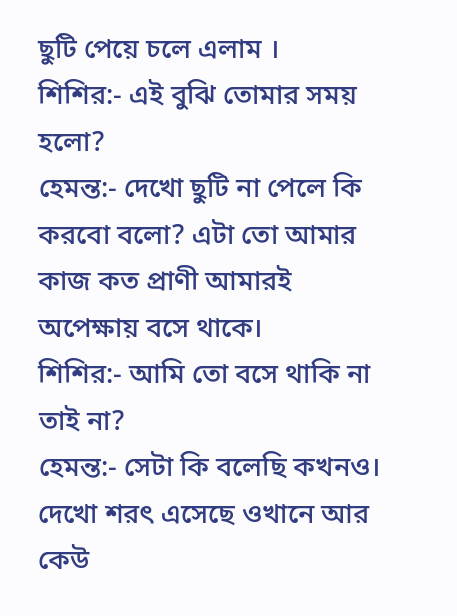ছুটি পেয়ে চলে এলাম ।
শিশির:- এই বুঝি তোমার সময় হলো?
হেমন্ত:- দেখো ছুটি না পেলে কি করবো বলো? এটা তো আমার কাজ কত প্রাণী আমারই অপেক্ষায় বসে থাকে।
শিশির:- আমি তো বসে থাকি না তাই না?
হেমন্ত:- সেটা কি বলেছি কখনও। দেখো শরৎ এসেছে ওখানে আর কেউ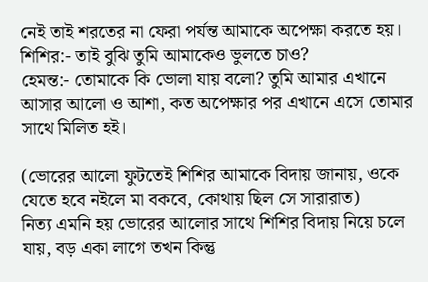নেই তাই শরতের না ফেরা পর্যন্ত আমাকে অপেক্ষা করতে হয়।
শিশির:- তাই বুঝি তুমি আমাকেও ভুলতে চাও?
হেমন্ত:- তোমাকে কি ভোলা যায় বলো? তুমি আমার এখানে আসার আলো ও আশা, কত অপেক্ষার পর এখানে এসে তোমার সাথে মিলিত হই।

(ভোরের আলো ফুটতেই শিশির আমাকে বিদায় জানায়, ওকে যেতে হবে নইলে মা বকবে, কোথায় ছিল সে সারারাত)
নিত্য এমনি হয় ভোরের আলোর সাথে শিশির বিদায় নিয়ে চলে যায়, বড় একা লাগে তখন কিন্তু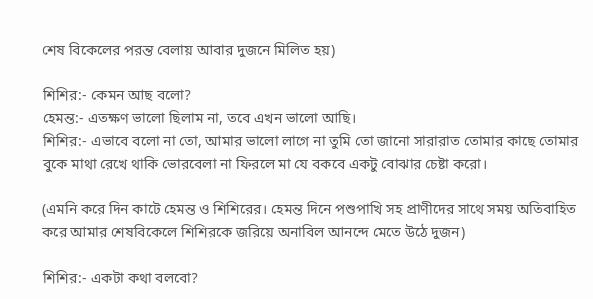শেষ বিকেলের পরন্ত বেলায় আবার দুজনে মিলিত হয়)

শিশির:- কেমন আছ বলো?
হেমন্ত:- এতক্ষণ ভালো ছিলাম না, তবে এখন ভালো আছি।
শিশির:- এভাবে বলো না তো, আমার ভালো লাগে না তুমি তো জানো সারারাত তোমার কাছে তোমার বুকে মাথা রেখে থাকি ভোরবেলা না ফিরলে মা যে বকবে একটু বোঝার চেষ্টা করো।

(এমনি করে দিন কাটে হেমন্ত ও শিশিরের। হেমন্ত দিনে পশুপাখি সহ প্রাণীদের সাথে সময় অতিবাহিত করে আমার শেষবিকেলে শিশিরকে জরিয়ে অনাবিল আনন্দে মেতে উঠে দুজন)

শিশির:- একটা কথা বলবো?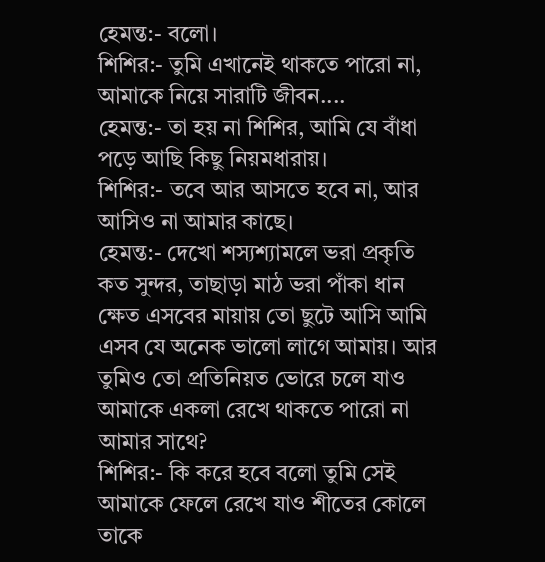হেমন্ত:- বলো।
শিশির:- তুমি এখানেই থাকতে পারো না, আমাকে নিয়ে সারাটি জীবন....
হেমন্ত:- তা হয় না শিশির, আমি যে বাঁধা পড়ে আছি কিছু নিয়মধারায়।
শিশির:- তবে আর আসতে হবে না, আর আসিও না আমার কাছে।
হেমন্ত:- দেখো শস্যশ্যামলে ভরা প্রকৃতি কত সুন্দর, তাছাড়া মাঠ ভরা পাঁকা ধান ক্ষেত এসবের মায়ায় তো ছুটে আসি আমি এসব যে অনেক ভালো লাগে আমায়। আর তুমিও তো প্রতিনিয়ত ভোরে চলে যাও আমাকে একলা রেখে থাকতে পারো না আমার সাথে?
শিশির:- কি করে হবে বলো তুমি সেই আমাকে ফেলে রেখে যাও শীতের কোলে তাকে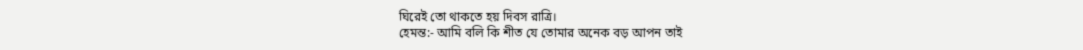ঘিরেই তো থাকতে হয় দিবস রাত্রি।
হেমন্ত:- আমি বলি কি শীত যে তোমার অনেক বড় আপন তাই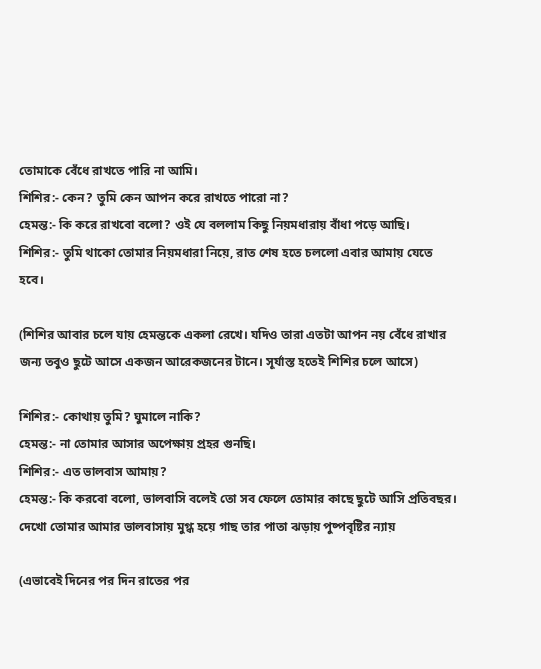তোমাকে বেঁধে রাখতে পারি না আমি।
শিশির:- কেন? তুমি কেন আপন করে রাখতে পারো না?
হেমন্ত:- কি করে রাখবো বলো? ওই যে বললাম কিছু নিয়মধারায় বাঁধা পড়ে আছি।
শিশির:- তুমি থাকো তোমার নিয়মধারা নিয়ে, রাত শেষ হতে চললো এবার আমায় যেতে হবে।

(শিশির আবার চলে যায় হেমন্তকে একলা রেখে। যদিও তারা এতটা আপন নয় বেঁধে রাখার জন্য তবুও ছুটে আসে একজন আরেকজনের টানে। সূর্যাস্ত হতেই শিশির চলে আসে)

শিশির:- কোথায় তুমি? ঘুমালে নাকি?
হেমন্ত:- না তোমার আসার অপেক্ষায় প্রহর গুনছি।
শিশির:- এত ভালবাস আমায়?
হেমন্ত:- কি করবো বলো, ভালবাসি বলেই তো সব ফেলে তোমার কাছে ছুটে আসি প্রতিবছর। দেখো তোমার আমার ভালবাসায় মুগ্ধ হয়ে গাছ তার পাতা ঝড়ায় পুষ্পবৃষ্টির ন্যায়

(এভাবেই দিনের পর দিন রাতের পর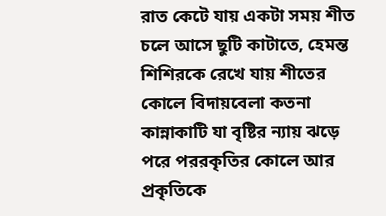রাত কেটে যায় একটা সময় শীত চলে আসে ছুটি কাটাতে, হেমন্ত শিশিরকে রেখে যায় শীতের কোলে বিদায়বেলা কতনা কান্নাকাটি যা বৃষ্টির ন্যায় ঝড়ে পরে পররকৃতির কোলে আর প্রকৃতিকে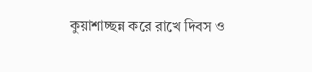কুয়াশাচ্ছন্ন করে রাখে দিবস ও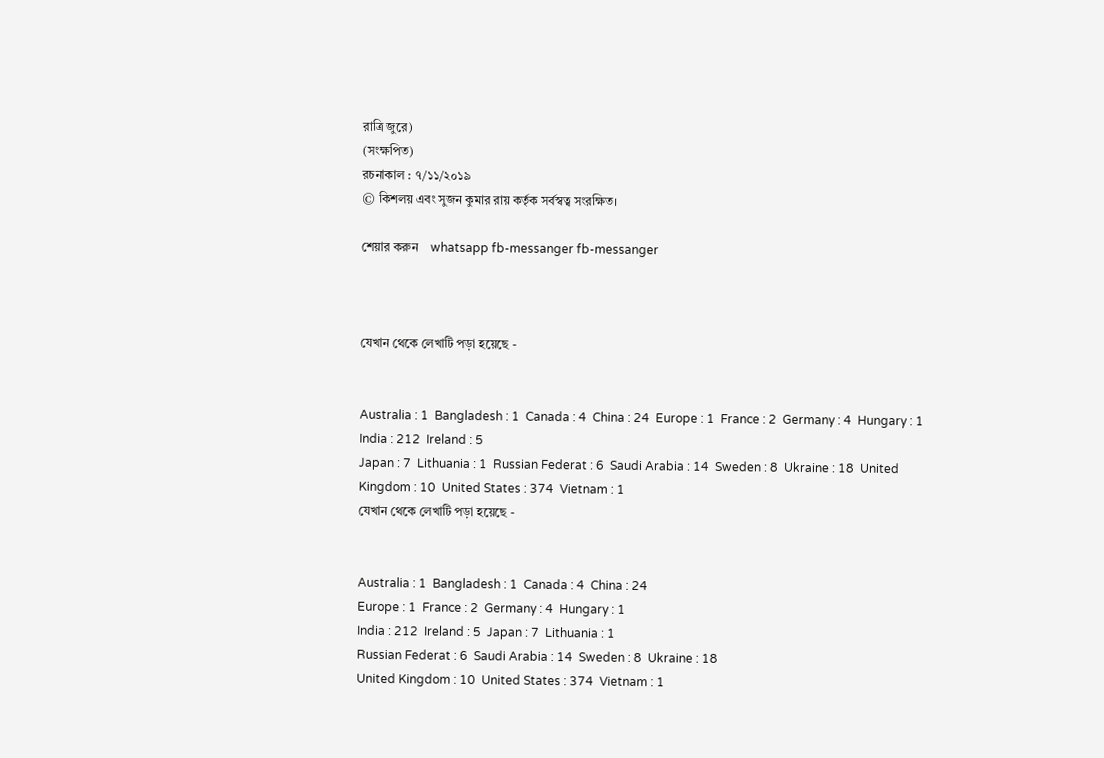রাত্রি জুরে)
(সংক্ষপিত)
রচনাকাল : ৭/১১/২০১৯
© কিশলয় এবং সুজন কুমার রায় কর্তৃক সর্বস্বত্ব সংরক্ষিত।

শেয়ার করুন    whatsapp fb-messanger fb-messanger



যেখান থেকে লেখাটি পড়া হয়েছে -


Australia : 1  Bangladesh : 1  Canada : 4  China : 24  Europe : 1  France : 2  Germany : 4  Hungary : 1  India : 212  Ireland : 5
Japan : 7  Lithuania : 1  Russian Federat : 6  Saudi Arabia : 14  Sweden : 8  Ukraine : 18  United Kingdom : 10  United States : 374  Vietnam : 1
যেখান থেকে লেখাটি পড়া হয়েছে -


Australia : 1  Bangladesh : 1  Canada : 4  China : 24
Europe : 1  France : 2  Germany : 4  Hungary : 1
India : 212  Ireland : 5  Japan : 7  Lithuania : 1
Russian Federat : 6  Saudi Arabia : 14  Sweden : 8  Ukraine : 18
United Kingdom : 10  United States : 374  Vietnam : 1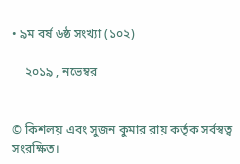• ৯ম বর্ষ ৬ষ্ঠ সংখ্যা (১০২)

    ২০১৯ , নভেম্বর


© কিশলয় এবং সুজন কুমার রায় কর্তৃক সর্বস্বত্ব সংরক্ষিত।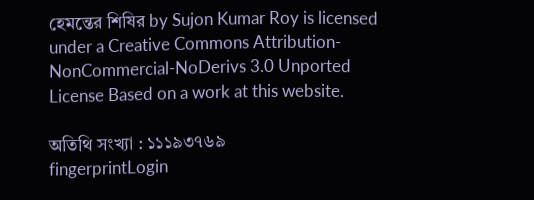হেমন্তের শিষির by Sujon Kumar Roy is licensed under a Creative Commons Attribution-NonCommercial-NoDerivs 3.0 Unported License Based on a work at this website.

অতিথি সংখ্যা : ১১১৯৩৭৬৯
fingerprintLogin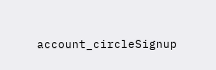account_circleSignup